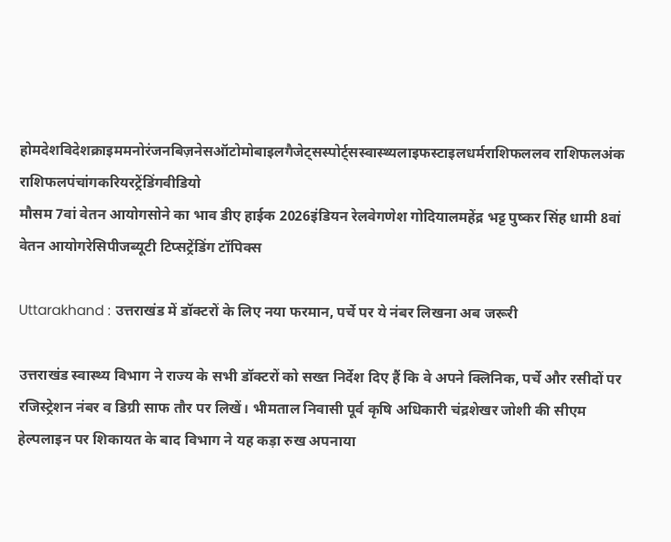होमदेशविदेशक्राइममनोरंजनबिज़नेसऑटोमोबाइलगैजेट्सस्पोर्ट्सस्वास्थ्यलाइफस्टाइलधर्मराशिफललव राशिफलअंक राशिफलपंचांगकरियरट्रेंडिंगवीडियो
मौसम 7वां वेतन आयोगसोने का भाव डीए हाईक 2026इंडियन रेलवेगणेश गोदियालमहेंद्र भट्ट पुष्कर सिंह धामी 8वां वेतन आयोगरेसिपीजब्यूटी टिप्सट्रेंडिंग टॉपिक्स

Uttarakhand : उत्तराखंड में डॉक्टरों के लिए नया फरमान, पर्चे पर ये नंबर लिखना अब जरूरी

उत्तराखंड स्वास्थ्य विभाग ने राज्य के सभी डॉक्टरों को सख्त निर्देश दिए हैं कि वे अपने क्लिनिक, पर्चे और रसीदों पर रजिस्ट्रेशन नंबर व डिग्री साफ तौर पर लिखें। भीमताल निवासी पूर्व कृषि अधिकारी चंद्रशेखर जोशी की सीएम हेल्पलाइन पर शिकायत के बाद विभाग ने यह कड़ा रुख अपनाया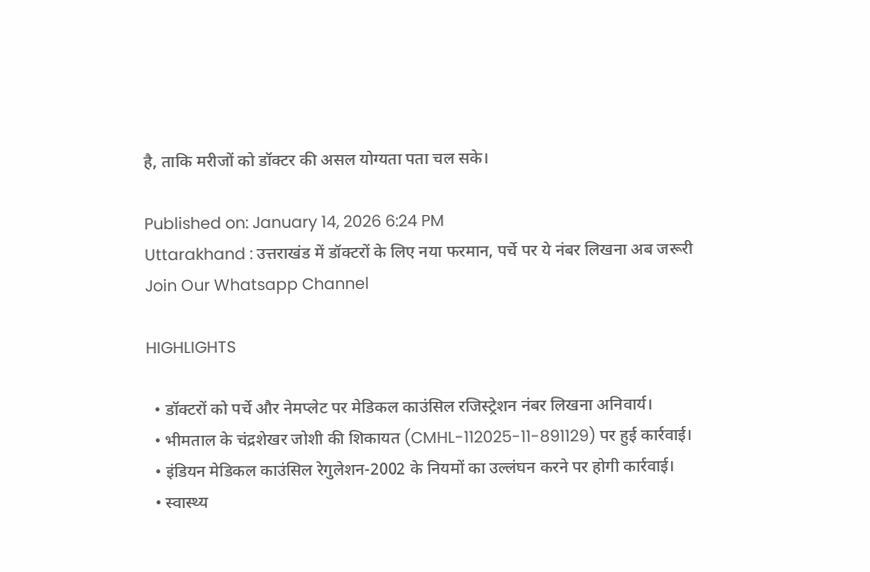है, ताकि मरीजों को डॉक्टर की असल योग्यता पता चल सके।

Published on: January 14, 2026 6:24 PM
Uttarakhand : उत्तराखंड में डॉक्टरों के लिए नया फरमान, पर्चे पर ये नंबर लिखना अब जरूरी
Join Our Whatsapp Channel

HIGHLIGHTS

  • डॉक्टरों को पर्चे और नेमप्लेट पर मेडिकल काउंसिल रजिस्ट्रेशन नंबर लिखना अनिवार्य।
  • भीमताल के चंद्रशेखर जोशी की शिकायत (CMHL-112025-11-891129) पर हुई कार्रवाई।
  • इंडियन मेडिकल काउंसिल रेगुलेशन-2002 के नियमों का उल्लंघन करने पर होगी कार्रवाई।
  • स्वास्थ्य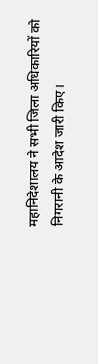महानिदेशालय ने सभी जिला अधिकारियों को निगरानी के आदेश जारी किए।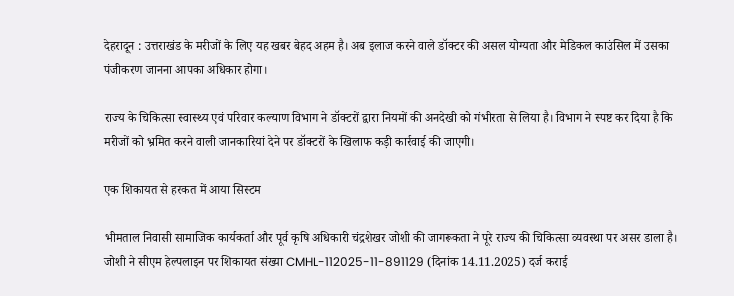देहरादून : उत्तराखंड के मरीजों के लिए यह खबर बेहद अहम है। अब इलाज करने वाले डॉक्टर की असल योग्यता और मेडिकल काउंसिल में उसका पंजीकरण जानना आपका अधिकार होगा।

राज्य के चिकित्सा स्वास्थ्य एवं परिवार कल्याण विभाग ने डॉक्टरों द्वारा नियमों की अनदेखी को गंभीरता से लिया है। विभाग ने स्पष्ट कर दिया है कि मरीजों को भ्रमित करने वाली जानकारियां देने पर डॉक्टरों के खिलाफ कड़ी कार्रवाई की जाएगी।

एक शिकायत से हरकत में आया सिस्टम

भीमताल निवासी सामाजिक कार्यकर्ता और पूर्व कृषि अधिकारी चंद्रशेखर जोशी की जागरूकता ने पूरे राज्य की चिकित्सा व्यवस्था पर असर डाला है। जोशी ने सीएम हेल्पलाइन पर शिकायत संख्या CMHL-112025-11-891129 (दिनांक 14.11.2025) दर्ज कराई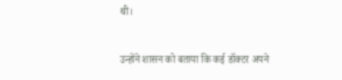थी।

उन्होंने शासन को बताया कि कई डॉक्टर अपने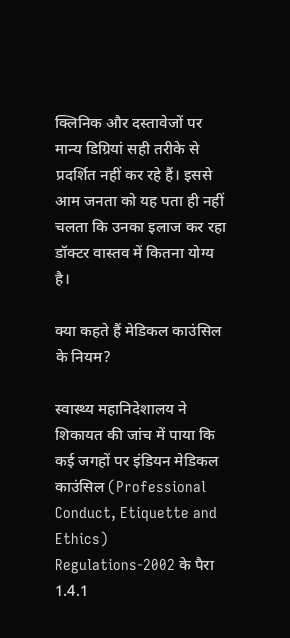क्लिनिक और दस्तावेजों पर मान्य डिग्रियां सही तरीके से प्रदर्शित नहीं कर रहे हैं। इससे आम जनता को यह पता ही नहीं चलता कि उनका इलाज कर रहा डॉक्टर वास्तव में कितना योग्य है।

क्या कहते हैं मेडिकल काउंसिल के नियम?

स्वास्थ्य महानिदेशालय ने शिकायत की जांच में पाया कि कई जगहों पर इंडियन मेडिकल काउंसिल (Professional Conduct, Etiquette and Ethics) Regulations-2002 के पैरा 1.4.1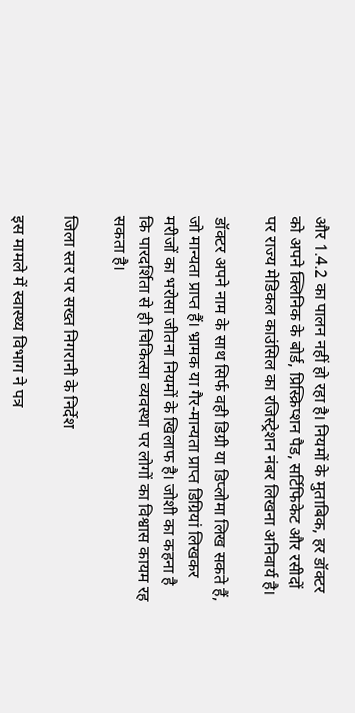और 1.4.2 का पालन नहीं हो रहा है। नियमों के मुताबिक, हर डॉक्टर को अपने क्लिनिक के बोर्ड, प्रिस्क्रिप्शन पैड, सर्टिफिकेट और रसीदों पर राज्य मेडिकल काउंसिल का रजिस्ट्रेशन नंबर लिखना अनिवार्य है।

डॉक्टर अपने नाम के साथ सिर्फ वही डिग्री या डिप्लोमा लिख सकते हैं, जो मान्यता प्राप्त हैं। भ्रामक या गैर-मान्यता प्राप्त डिग्रियां लिखकर मरीजों का भरोसा जीतना नियमों के खिलाफ है। जोशी का कहना है कि पारदर्शिता से ही चिकित्सा व्यवस्था पर लोगों का विश्वास कायम रह सकता है।

जिला स्तर पर सख्त निगरानी के निर्देश

इस मामले में स्वास्थ्य विभाग ने पत्र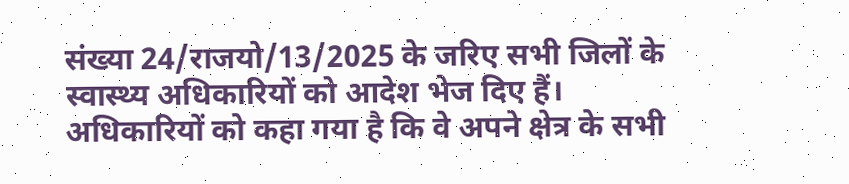संख्या 24/राजयो/13/2025 के जरिए सभी जिलों के स्वास्थ्य अधिकारियों को आदेश भेज दिए हैं। अधिकारियों को कहा गया है कि वे अपने क्षेत्र के सभी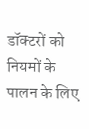डॉक्टरों को नियमों के पालन के लिए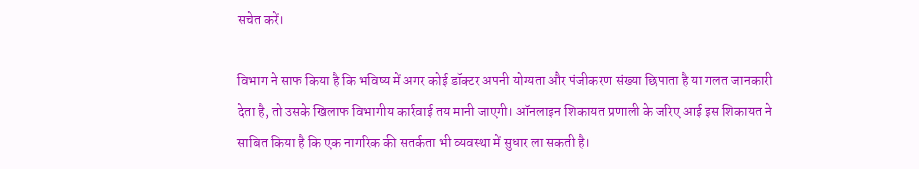सचेत करें।

विभाग ने साफ किया है कि भविष्य में अगर कोई डॉक्टर अपनी योग्यता और पंजीकरण संख्या छिपाता है या गलत जानकारी देता है, तो उसके खिलाफ विभागीय कार्रवाई तय मानी जाएगी। ऑनलाइन शिकायत प्रणाली के जरिए आई इस शिकायत ने साबित किया है कि एक नागरिक की सतर्कता भी व्यवस्था में सुधार ला सकती है।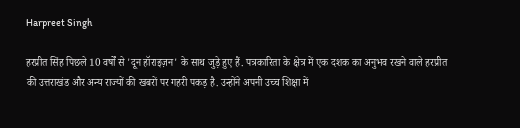Harpreet Singh

हरप्रीत सिंह पिछले 10 वर्षों से 'दून हॉराइज़न' के साथ जुड़े हुए हैं. पत्रकारिता के क्षेत्र में एक दशक का अनुभव रखने वाले हरप्रीत की उत्तराखंड और अन्य राज्यों की खबरों पर गहरी पकड़ है. उन्होंने अपनी उच्च शिक्षा में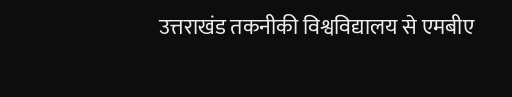उत्तराखंड तकनीकी विश्वविद्यालय से एमबीए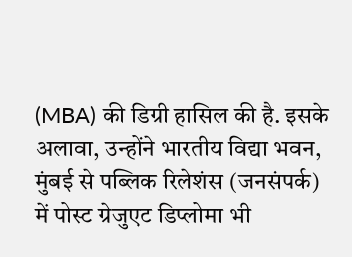(MBA) की डिग्री हासिल की है. इसके अलावा, उन्होंने भारतीय विद्या भवन, मुंबई से पब्लिक रिलेशंस (जनसंपर्क) में पोस्ट ग्रेजुएट डिप्लोमा भी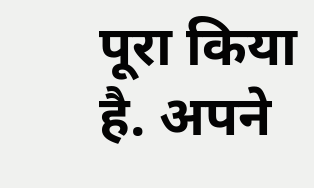पूरा किया है. अपने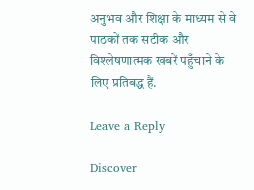अनुभव और शिक्षा के माध्यम से वे पाठकों तक सटीक और विश्लेषणात्मक खबरें पहुँचाने के लिए प्रतिबद्ध हैं.

Leave a Reply

Discover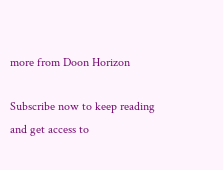more from Doon Horizon

Subscribe now to keep reading and get access to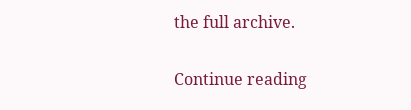the full archive.

Continue reading